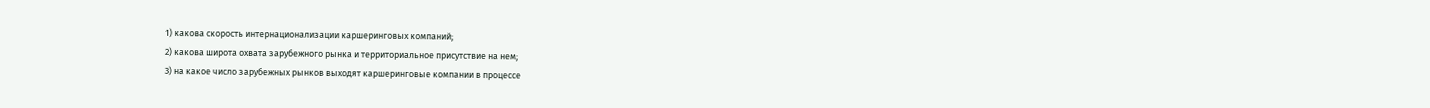1) какова скорость интернационализации каршеринговых компаний;
2) какова широта охвата зарубежного рынка и территориальное присутствие на нем;
3) на какое число зарубежных рынков выходят каршеринговые компании в процессе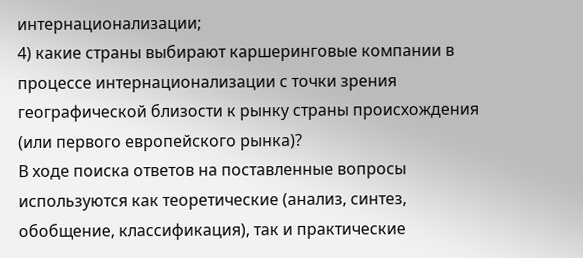интернационализации;
4) какие страны выбирают каршеринговые компании в процессе интернационализации с точки зрения географической близости к рынку страны происхождения (или первого европейского рынка)?
В ходе поиска ответов на поставленные вопросы используются как теоретические (анализ, синтез, обобщение, классификация), так и практические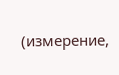(измерение,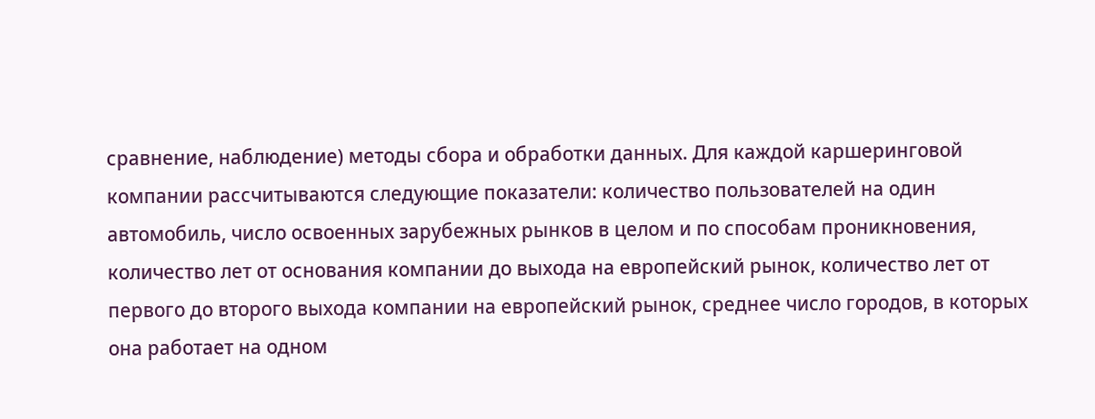сравнение, наблюдение) методы сбора и обработки данных. Для каждой каршеринговой компании рассчитываются следующие показатели: количество пользователей на один автомобиль, число освоенных зарубежных рынков в целом и по способам проникновения, количество лет от основания компании до выхода на европейский рынок, количество лет от первого до второго выхода компании на европейский рынок, среднее число городов, в которых она работает на одном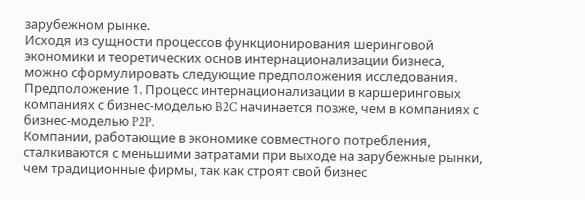зарубежном рынке.
Исходя из сущности процессов функционирования шеринговой экономики и теоретических основ интернационализации бизнеса, можно сформулировать следующие предположения исследования.
Предположение 1. Процесс интернационализации в каршеринговых компаниях с бизнес-моделью B2C начинается позже, чем в компаниях с бизнес-моделью P2P.
Компании, работающие в экономике совместного потребления, сталкиваются с меньшими затратами при выходе на зарубежные рынки, чем традиционные фирмы, так как строят свой бизнес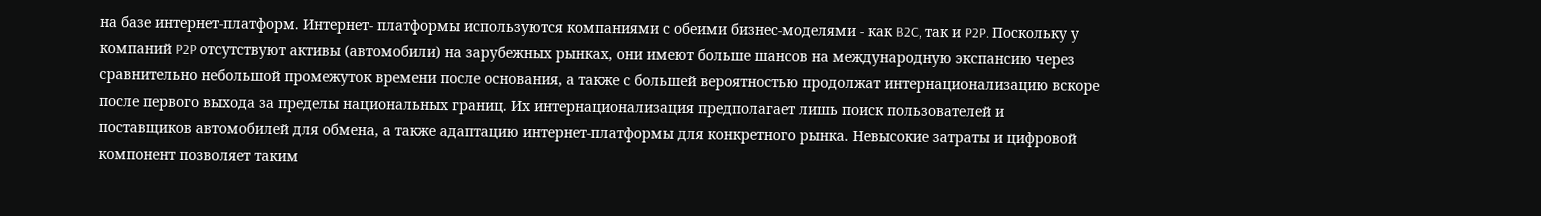на базе интернет-платформ. Интернет- платформы используются компаниями с обеими бизнес-моделями - как B2C, так и P2P. Поскольку у компаний P2P отсутствуют активы (автомобили) на зарубежных рынках, они имеют больше шансов на международную экспансию через сравнительно небольшой промежуток времени после основания, а также с большей вероятностью продолжат интернационализацию вскоре после первого выхода за пределы национальных границ. Их интернационализация предполагает лишь поиск пользователей и поставщиков автомобилей для обмена, а также адаптацию интернет-платформы для конкретного рынка. Невысокие затраты и цифровой компонент позволяет таким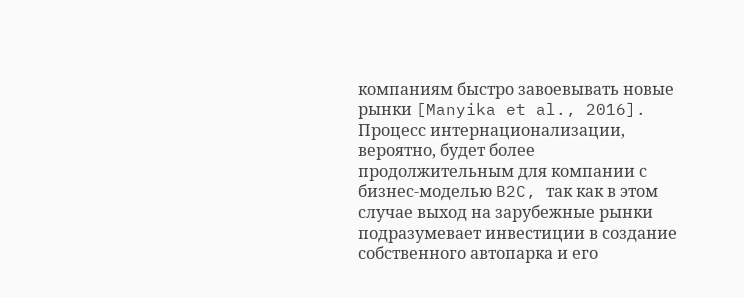компаниям быстро завоевывать новые рынки [Manyika et al., 2016]. Процесс интернационализации, вероятно, будет более продолжительным для компании с бизнес-моделью B2C, так как в этом случае выход на зарубежные рынки подразумевает инвестиции в создание собственного автопарка и его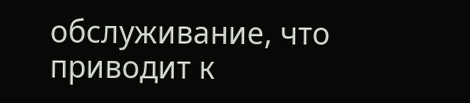обслуживание, что приводит к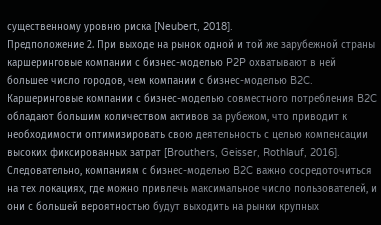существенному уровню риска [Neubert, 2018].
Предположение 2. При выходе на рынок одной и той же зарубежной страны каршеринговые компании с бизнес-моделью P2P охватывают в ней большее число городов, чем компании с бизнес-моделью B2C.
Каршеринговые компании с бизнес-моделью совместного потребления B2C обладают большим количеством активов за рубежом, что приводит к необходимости оптимизировать свою деятельность с целью компенсации высоких фиксированных затрат [Brouthers, Geisser, Rothlauf, 2016]. Следовательно, компаниям с бизнес-моделью B2C важно сосредоточиться на тех локациях, где можно привлечь максимальное число пользователей, и они с большей вероятностью будут выходить на рынки крупных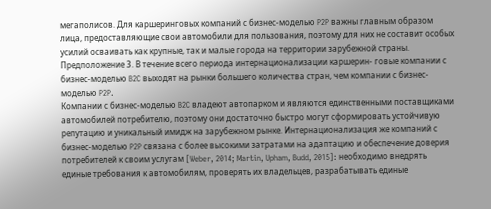мегаполисов. Для каршеринговых компаний с бизнес-моделью P2P важны главным образом лица, предоставляющие свои автомобили для пользования, поэтому для них не составит особых усилий осваивать как крупные, так и малые города на территории зарубежной страны.
Предположение 3. В течение всего периода интернационализации каршерин- говые компании с бизнес-моделью B2C выходят на рынки большего количества стран, чем компании с бизнес-моделью P2P.
Компании с бизнес-моделью B2C владеют автопарком и являются единственными поставщиками автомобилей потребителю, поэтому они достаточно быстро могут сформировать устойчивую репутацию и уникальный имидж на зарубежном рынке. Интернационализация же компаний с бизнес-моделью P2P связана с более высокими затратами на адаптацию и обеспечение доверия потребителей к своим услугам [Weber, 2014; Martin, Upham, Budd, 2015]: необходимо внедрять единые требования к автомобилям, проверять их владельцев, разрабатывать единые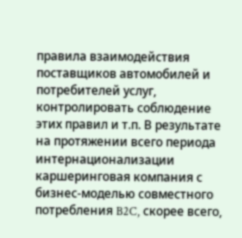правила взаимодействия поставщиков автомобилей и потребителей услуг, контролировать соблюдение этих правил и т.п. В результате на протяжении всего периода интернационализации каршеринговая компания с бизнес-моделью совместного потребления B2C, скорее всего,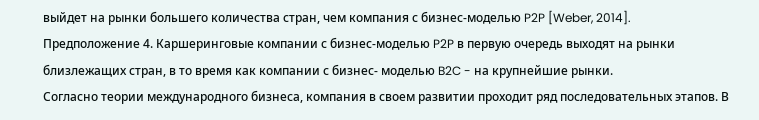выйдет на рынки большего количества стран, чем компания с бизнес-моделью P2P [Weber, 2014].
Предположение 4. Каршеринговые компании с бизнес-моделью P2P в первую очередь выходят на рынки близлежащих стран, в то время как компании с бизнес- моделью B2C - на крупнейшие рынки.
Согласно теории международного бизнеса, компания в своем развитии проходит ряд последовательных этапов. В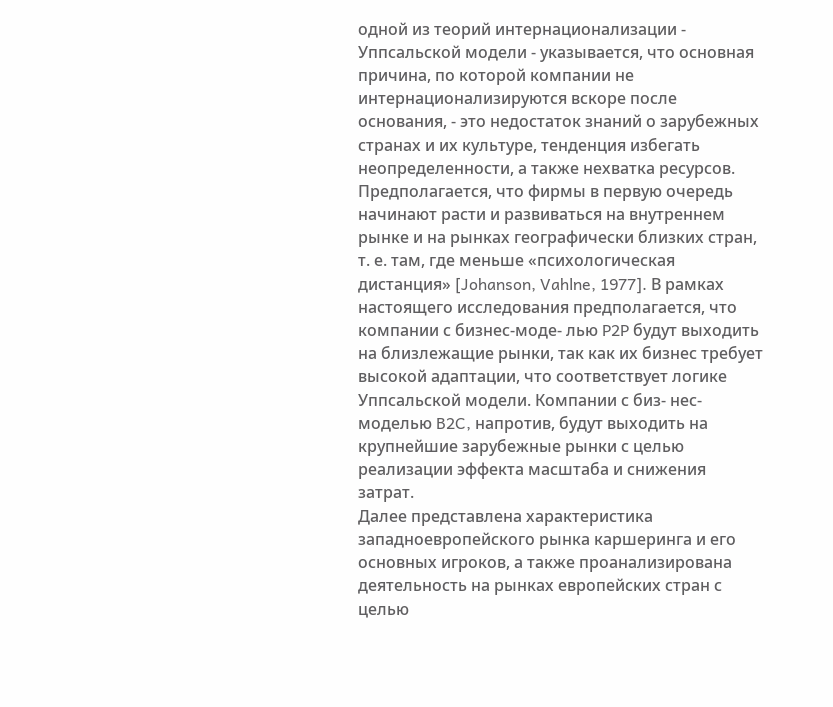одной из теорий интернационализации - Уппсальской модели - указывается, что основная причина, по которой компании не интернационализируются вскоре после основания, - это недостаток знаний о зарубежных странах и их культуре, тенденция избегать неопределенности, а также нехватка ресурсов. Предполагается, что фирмы в первую очередь начинают расти и развиваться на внутреннем рынке и на рынках географически близких стран, т. е. там, где меньше «психологическая дистанция» [Johanson, Vahlne, 1977]. В рамках настоящего исследования предполагается, что компании с бизнес-моде- лью P2P будут выходить на близлежащие рынки, так как их бизнес требует высокой адаптации, что соответствует логике Уппсальской модели. Компании с биз- нес-моделью B2C, напротив, будут выходить на крупнейшие зарубежные рынки с целью реализации эффекта масштаба и снижения затрат.
Далее представлена характеристика западноевропейского рынка каршеринга и его основных игроков, а также проанализирована деятельность на рынках европейских стран с целью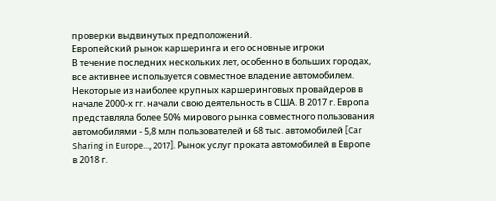проверки выдвинутых предположений.
Европейский рынок каршеринга и его основные игроки
В течение последних нескольких лет, особенно в больших городах, все активнее используется совместное владение автомобилем. Некоторые из наиболее крупных каршеринговых провайдеров в начале 2000-х гг. начали свою деятельность в США. В 2017 г. Европа представляла более 50% мирового рынка совместного пользования автомобилями - 5,8 млн пользователей и 68 тыс. автомобилей [Car Sharing in Europe..., 2017]. Рынок услуг проката автомобилей в Европе в 2018 г.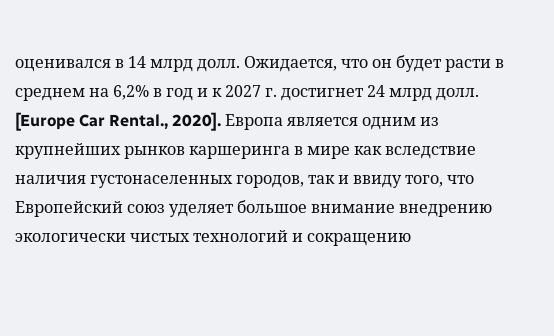оценивался в 14 млрд долл. Ожидается, что он будет расти в среднем на 6,2% в год и к 2027 г. достигнет 24 млрд долл. [Europe Car Rental., 2020]. Европа является одним из крупнейших рынков каршеринга в мире как вследствие наличия густонаселенных городов, так и ввиду того, что Европейский союз уделяет большое внимание внедрению экологически чистых технологий и сокращению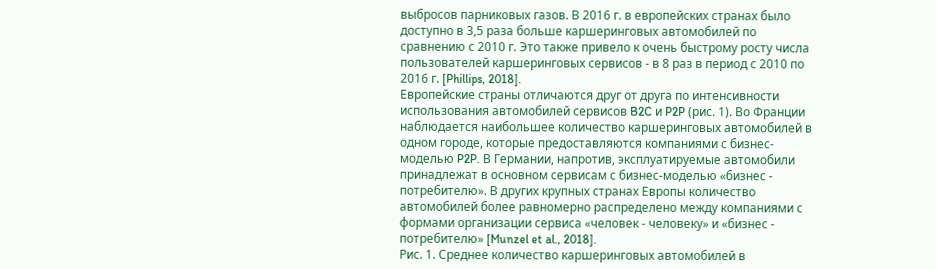выбросов парниковых газов. В 2016 г. в европейских странах было доступно в 3,5 раза больше каршеринговых автомобилей по сравнению с 2010 г. Это также привело к очень быстрому росту числа пользователей каршеринговых сервисов - в 8 раз в период с 2010 по 2016 г. [Phillips, 2018].
Европейские страны отличаются друг от друга по интенсивности использования автомобилей сервисов B2C и P2P (рис. 1). Во Франции наблюдается наибольшее количество каршеринговых автомобилей в одном городе, которые предоставляются компаниями с бизнес-моделью P2P. В Германии, напротив, эксплуатируемые автомобили принадлежат в основном сервисам с бизнес-моделью «бизнес - потребителю». В других крупных странах Европы количество автомобилей более равномерно распределено между компаниями с формами организации сервиса «человек - человеку» и «бизнес - потребителю» [Munzel et al., 2018].
Рис. 1. Среднее количество каршеринговых автомобилей в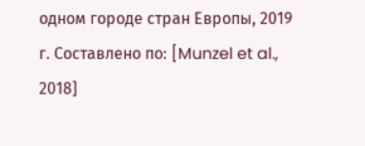одном городе стран Европы, 2019 г. Составлено по: [Munzel et al., 2018]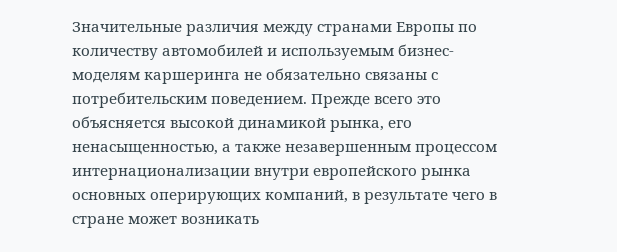Значительные различия между странами Европы по количеству автомобилей и используемым бизнес-моделям каршеринга не обязательно связаны с потребительским поведением. Прежде всего это объясняется высокой динамикой рынка, его ненасыщенностью, а также незавершенным процессом интернационализации внутри европейского рынка основных оперирующих компаний, в результате чего в стране может возникать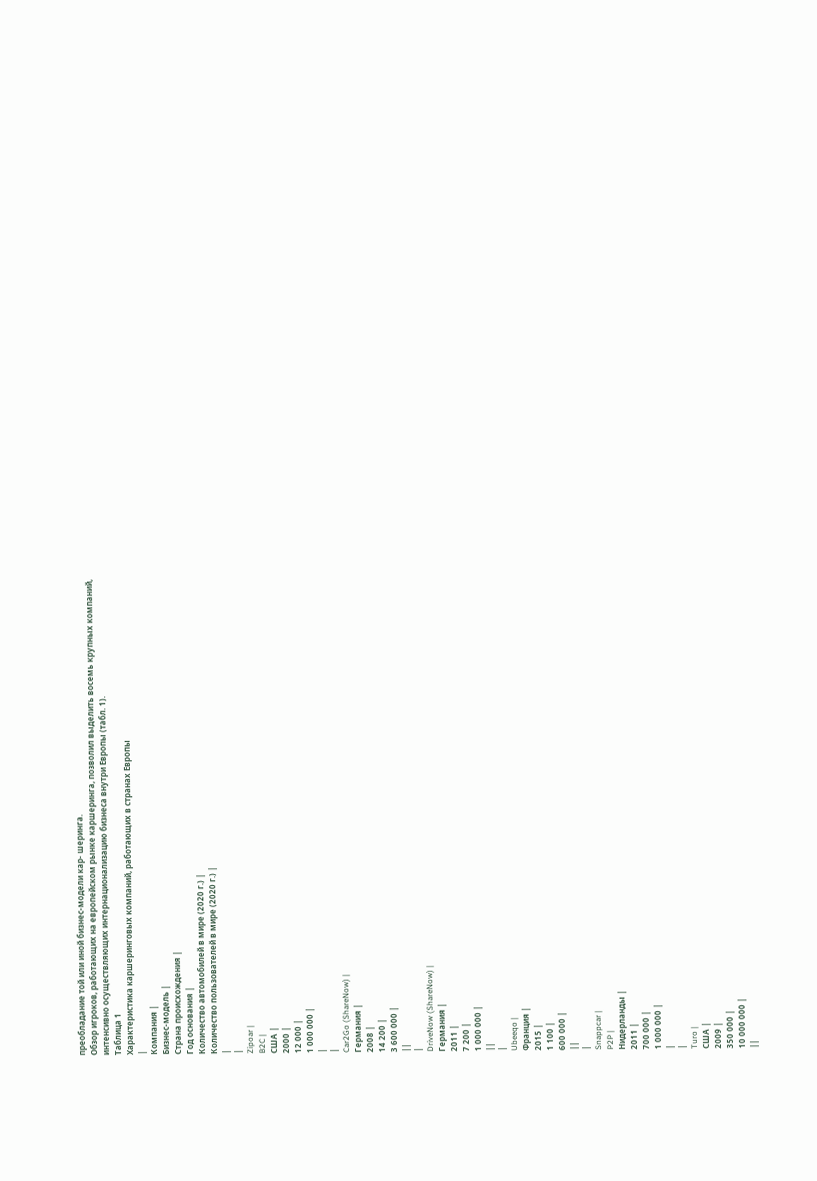преобладание той или иной бизнес-модели кар- шеринга.
Обзор игроков, работающих на европейском рынке каршеринга, позволил выделить восемь крупных компаний, интенсивно осуществляющих интернационализацию бизнеса внутри Европы (табл. 1).
Таблица 1
Характеристика каршеринговых компаний, работающих в странах Европы
|
Компания |
Бизнес-модель |
Страна происхождения |
Год основания |
Количество автомобилей в мире (2020 г.) |
Количество пользователей в мире (2020 г.) |
|
|
Zipoar |
B2C |
США |
2000 |
12 000 |
1 000 000 |
|
|
Car2Go (ShareNow) |
Германия |
2008 |
14 200 |
3 600 000 |
||
|
DriveNow (ShareNow) |
Германия |
2011 |
7 200 |
1 000 000 |
||
|
Ubeeqo |
Франция |
2015 |
1 100 |
600 000 |
||
|
Snappcar |
P2P |
Нидерланды |
2011 |
700 000 |
1 000 000 |
|
|
Turo |
США |
2009 |
350 000 |
10 000 000 |
||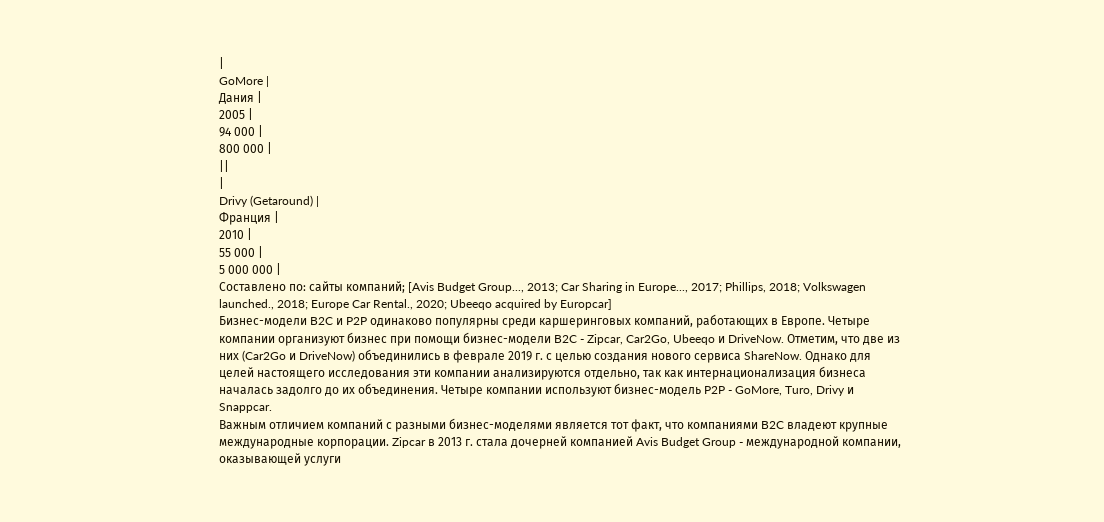|
GoMore |
Дания |
2005 |
94 000 |
800 000 |
||
|
Drivy (Getaround) |
Франция |
2010 |
55 000 |
5 000 000 |
Составлено по: сайты компаний; [Avis Budget Group..., 2013; Car Sharing in Europe..., 2017; Phillips, 2018; Volkswagen launched., 2018; Europe Car Rental., 2020; Ubeeqo acquired by Europcar]
Бизнес-модели B2C и P2P одинаково популярны среди каршеринговых компаний, работающих в Европе. Четыре компании организуют бизнес при помощи бизнес-модели B2C - Zipcar, Car2Go, Ubeeqo и DriveNow. Отметим, что две из них (Car2Go и DriveNow) объединились в феврале 2019 г. с целью создания нового сервиса ShareNow. Однако для целей настоящего исследования эти компании анализируются отдельно, так как интернационализация бизнеса началась задолго до их объединения. Четыре компании используют бизнес-модель P2P - GoMore, Turo, Drivy и Snappcar.
Важным отличием компаний с разными бизнес-моделями является тот факт, что компаниями B2C владеют крупные международные корпорации. Zipcar в 2013 г. стала дочерней компанией Avis Budget Group - международной компании, оказывающей услуги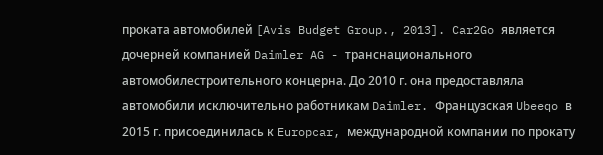проката автомобилей [Avis Budget Group., 2013]. Car2Go является дочерней компанией Daimler AG - транснационального автомобилестроительного концерна. До 2010 г. она предоставляла автомобили исключительно работникам Daimler. Французская Ubeeqo в 2015 г. присоединилась к Europcar, международной компании по прокату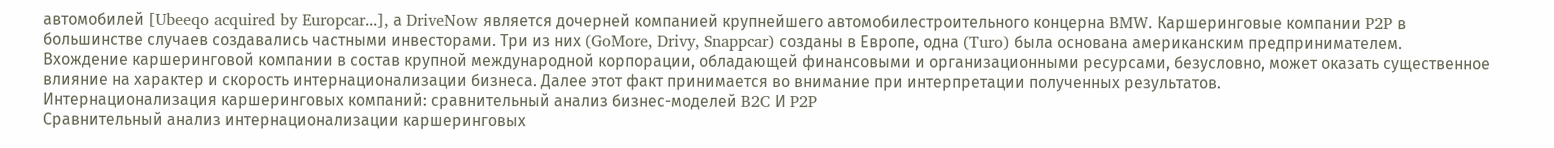автомобилей [Ubeeqo acquired by Europcar...], а DriveNow является дочерней компанией крупнейшего автомобилестроительного концерна BMW. Каршеринговые компании P2P в большинстве случаев создавались частными инвесторами. Три из них (GoMore, Drivy, Snappcar) созданы в Европе, одна (Turo) была основана американским предпринимателем.
Вхождение каршеринговой компании в состав крупной международной корпорации, обладающей финансовыми и организационными ресурсами, безусловно, может оказать существенное влияние на характер и скорость интернационализации бизнеса. Далее этот факт принимается во внимание при интерпретации полученных результатов.
Интернационализация каршеринговых компаний: сравнительный анализ бизнес-моделей B2C И P2P
Сравнительный анализ интернационализации каршеринговых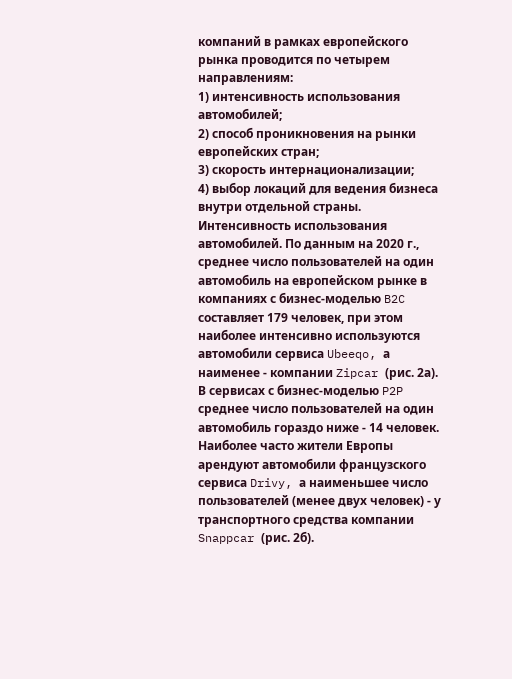компаний в рамках европейского рынка проводится по четырем направлениям:
1) интенсивность использования автомобилей;
2) способ проникновения на рынки европейских стран;
3) скорость интернационализации;
4) выбор локаций для ведения бизнеса внутри отдельной страны.
Интенсивность использования автомобилей. По данным на 2020 г., среднее число пользователей на один автомобиль на европейском рынке в компаниях с бизнес-моделью B2C составляет 179 человек, при этом наиболее интенсивно используются автомобили сервиса Ubeeqo, а наименее - компании Zipcar (рис. 2а). В сервисах с бизнес-моделью P2P среднее число пользователей на один автомобиль гораздо ниже - 14 человек. Наиболее часто жители Европы арендуют автомобили французского сервиса Drivy, а наименьшее число пользователей (менее двух человек) - у транспортного средства компании Snappcar (рис. 2б).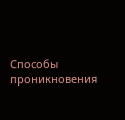Способы проникновения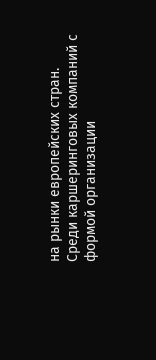на рынки европейских стран. Среди каршеринговых компаний с формой организации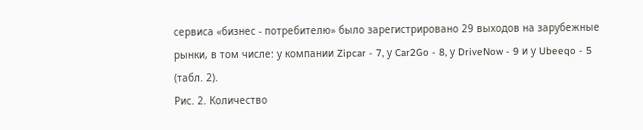сервиса «бизнес - потребителю» было зарегистрировано 29 выходов на зарубежные рынки, в том числе: у компании Zipcar - 7, у Car2Go - 8, у DriveNow - 9 и у Ubeeqo - 5 (табл. 2).
Рис. 2. Количество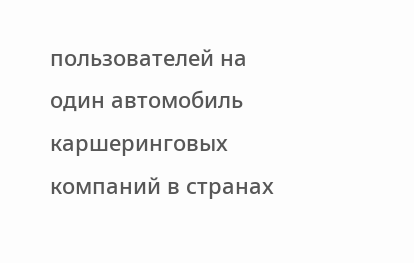пользователей на один автомобиль каршеринговых компаний в странах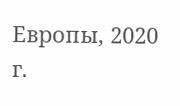Европы, 2020 г.